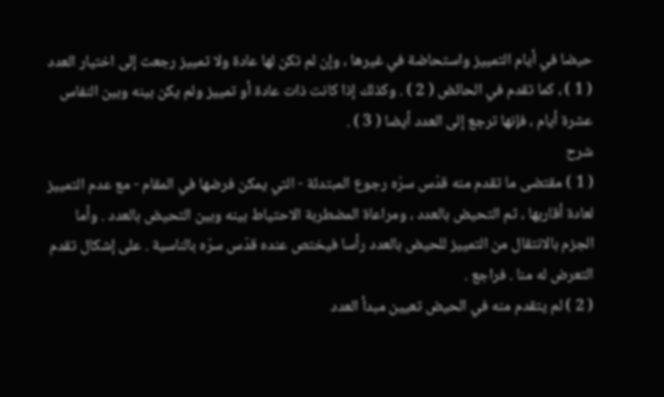حيضا في أيام التمييز واستحاضة في غيرها ، وإن لم تكن لها عادة ولا تمييز رجعت إلى اختيار العدد ( 1 ) ، كما تقدم في الحائض ( 2 ) . وكذلك إذا كانت ذات عادة أو تمييز ولم يكن بينه وبين النفاس عشرة أيام ، فإنها ترجع إلى العدد أيضا ( 3 ) .
شرح
( 1 ) مقتضى ما تقدم منه قدّس سرّه رجوع المبتدئة - التي يمكن فرضها في المقام - مع عدم التمييز لعادة أقاربها ، ثم التحيض بالعدد ، ومراعاة المضطربة الاحتياط بينه وبين التحيض بالعدد . وأما الجزم بالانتقال من التمييز للحيض بالعدد رأسا فيختص عنده قدّس سرّه بالناسية . على إشكال تقدم التعرض له منا . فراجع .
( 2 ) لم يتقدم منه في الحيض تعيين مبدأ العدد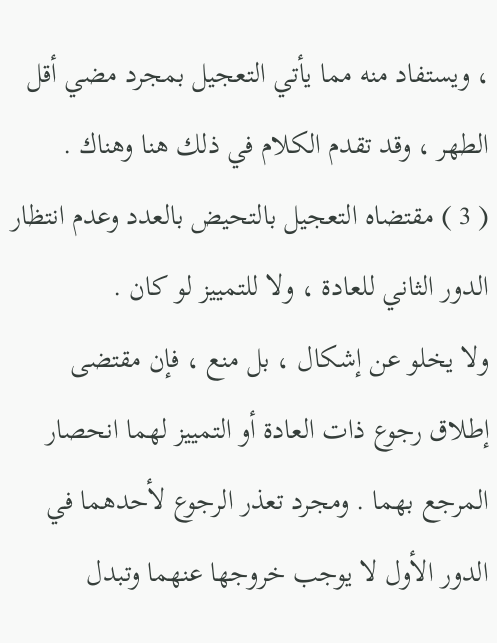، ويستفاد منه مما يأتي التعجيل بمجرد مضي أقل الطهر ، وقد تقدم الكلام في ذلك هنا وهناك .
( 3 ) مقتضاه التعجيل بالتحيض بالعدد وعدم انتظار الدور الثاني للعادة ، ولا للتمييز لو كان .
ولا يخلو عن إشكال ، بل منع ، فإن مقتضى إطلاق رجوع ذات العادة أو التمييز لهما انحصار المرجع بهما . ومجرد تعذر الرجوع لأحدهما في الدور الأول لا يوجب خروجها عنهما وتبدل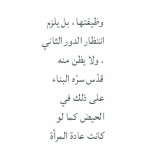وظيفتها ، بل يلزم انتظار الدور الثاني . ولا يظن منه قدّس سرّه البناء على ذلك في الحيض كما لو كانت عادة المرأة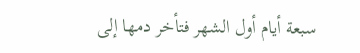سبعة أيام أول الشهر فتأخر دمها إلى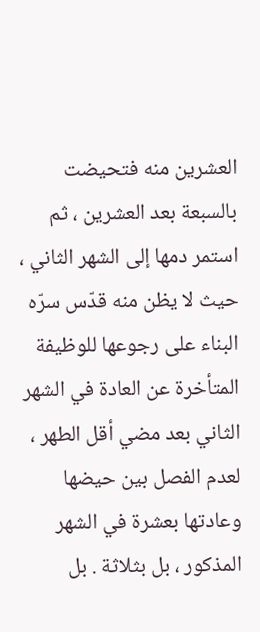العشرين منه فتحيضت بالسبعة بعد العشرين ، ثم استمر دمها إلى الشهر الثاني ، حيث لا يظن منه قدّس سرّه البناء على رجوعها للوظيفة المتأخرة عن العادة في الشهر الثاني بعد مضي أقل الطهر ، لعدم الفصل بين حيضها وعادتها بعشرة في الشهر المذكور ، بل بثلاثة . بل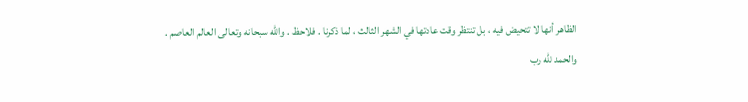الظاهر أنها لا تتحيض فيه ، بل تنتظر وقت عادتها في الشهر الثالث ، لما ذكرنا . فلاحظ . واللّه سبحانه وتعالى العالم العاصم .
والحمد للّه رب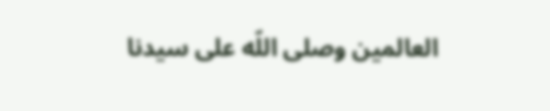العالمين وصلى اللّه على سيدنا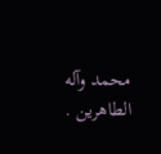محمد وآله الطاهرين .